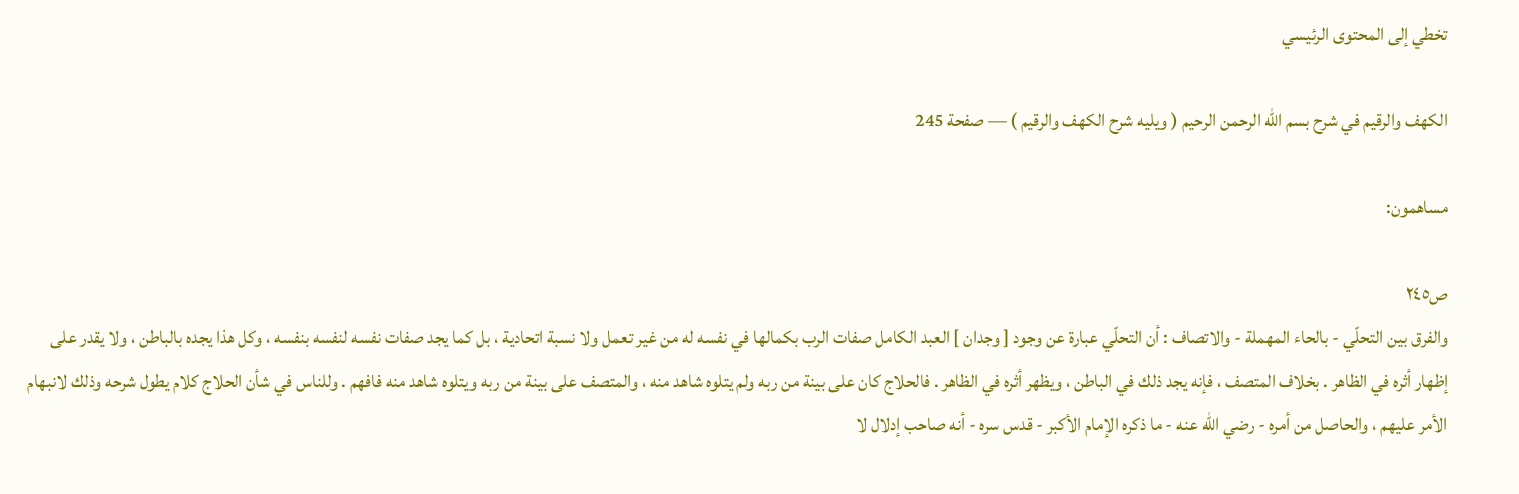تخطي إلى المحتوى الرئيسي

الكهف والرقيم في شرح بسم الله الرحمن الرحيم ( ويليه شرح الكهف والرقيم ) — صفحة 245

مساهمون:

ص٢٤٥
والفرق بين التحلّي - بالحاء المهملة - والاتصاف : أن التحلّي عبارة عن وجود [ وجدان ] العبد الكامل صفات الرب بكمالها في نفسه له من غير تعمل ولا نسبة اتحادية ، بل كما يجد صفات نفسه لنفسه بنفسه ، وكل هذا يجده بالباطن ، ولا يقدر على إظهار أثره في الظاهر . بخلاف المتصف ، فإنه يجد ذلك في الباطن ، ويظهر أثره في الظاهر . فالحلاج كان على بينة من ربه ولم يتلوه شاهد منه ، والمتصف على بينة من ربه ويتلوه شاهد منه فافهم . وللناس في شأن الحلاج كلام يطول شرحه وذلك لانبهام الأمر عليهم ، والحاصل من أمره - رضي الله عنه - ما ذكره الإمام الأكبر - قدس سره - أنه صاحب إدلال لا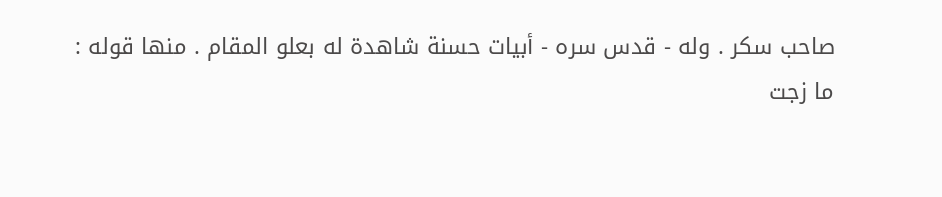صاحب سكر . وله - قدس سره - أبيات حسنة شاهدة له بعلو المقام . منها قوله :
ما زجت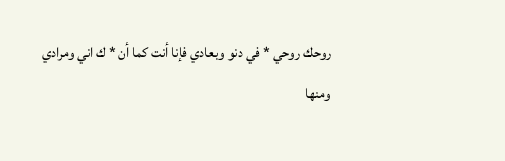روحك روحي * في دنو وبعادي فإنا أنت كما أن * ك اني ومرادي
ومنها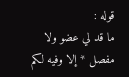قوله :
ما قد لي عضو ولا مفصل * إلا وفيه لكم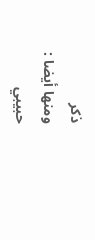ذكر
ومنها أيضا :
حبيبي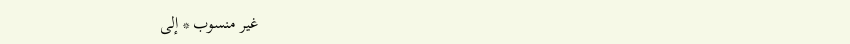غير منسوب * إلى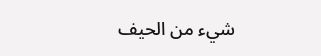شيء من الحيف